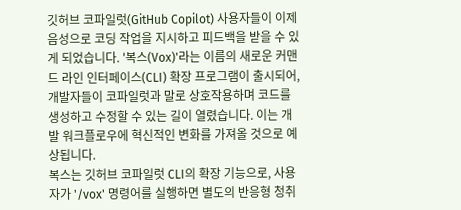깃허브 코파일럿(GitHub Copilot) 사용자들이 이제 음성으로 코딩 작업을 지시하고 피드백을 받을 수 있게 되었습니다. '복스(Vox)'라는 이름의 새로운 커맨드 라인 인터페이스(CLI) 확장 프로그램이 출시되어, 개발자들이 코파일럿과 말로 상호작용하며 코드를 생성하고 수정할 수 있는 길이 열렸습니다. 이는 개발 워크플로우에 혁신적인 변화를 가져올 것으로 예상됩니다.
복스는 깃허브 코파일럿 CLI의 확장 기능으로, 사용자가 '/vox' 명령어를 실행하면 별도의 반응형 청취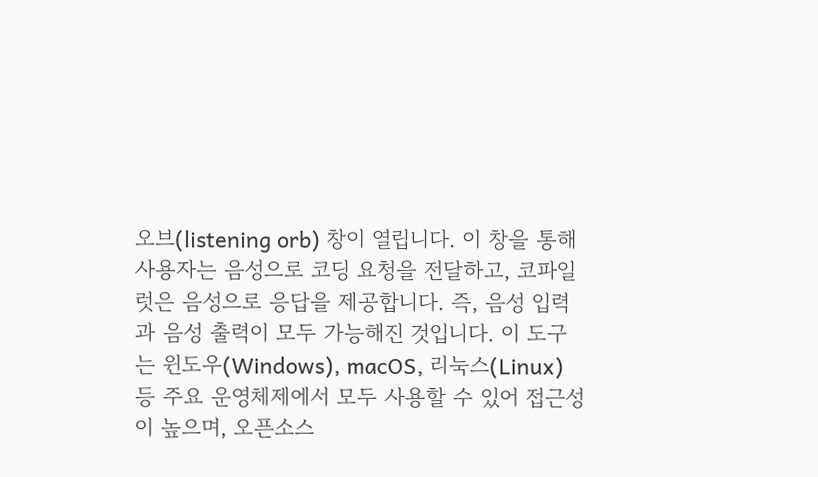오브(listening orb) 창이 열립니다. 이 창을 통해 사용자는 음성으로 코딩 요청을 전달하고, 코파일럿은 음성으로 응답을 제공합니다. 즉, 음성 입력과 음성 출력이 모두 가능해진 것입니다. 이 도구는 윈도우(Windows), macOS, 리눅스(Linux) 등 주요 운영체제에서 모두 사용할 수 있어 접근성이 높으며, 오픈소스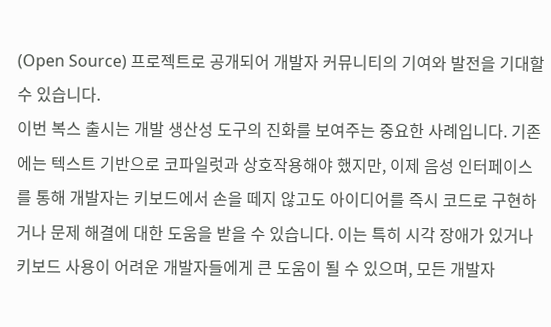(Open Source) 프로젝트로 공개되어 개발자 커뮤니티의 기여와 발전을 기대할 수 있습니다.
이번 복스 출시는 개발 생산성 도구의 진화를 보여주는 중요한 사례입니다. 기존에는 텍스트 기반으로 코파일럿과 상호작용해야 했지만, 이제 음성 인터페이스를 통해 개발자는 키보드에서 손을 떼지 않고도 아이디어를 즉시 코드로 구현하거나 문제 해결에 대한 도움을 받을 수 있습니다. 이는 특히 시각 장애가 있거나 키보드 사용이 어려운 개발자들에게 큰 도움이 될 수 있으며, 모든 개발자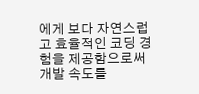에게 보다 자연스럽고 효율적인 코딩 경험을 제공함으로써 개발 속도를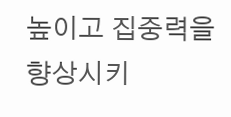높이고 집중력을 향상시키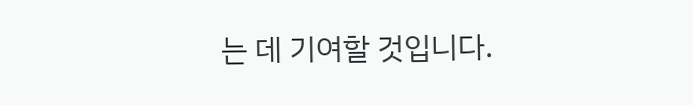는 데 기여할 것입니다.